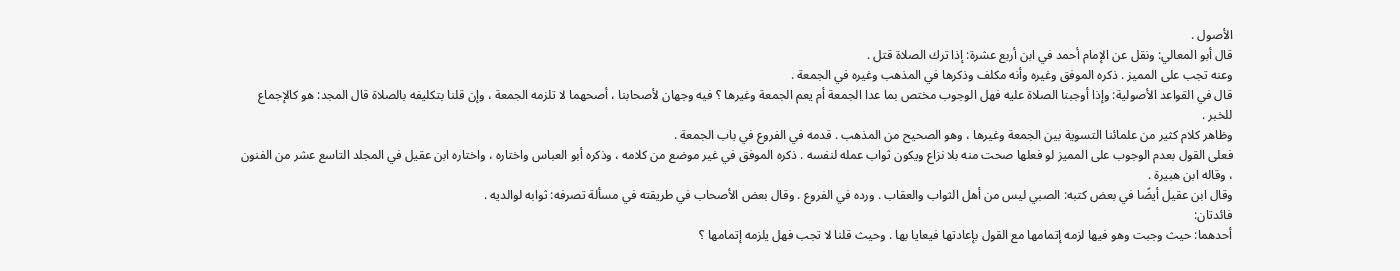الأصول .
قال أبو المعالي: ونقل عن الإمام أحمد في ابن أربع عشرة: إذا ترك الصلاة قتل .
وعنه تجب على المميز . ذكره الموفق وغيره وأنه مكلف وذكرها في المذهب وغيره في الجمعة .
قال في القواعد الأصولية: وإذا أوجبنا الصلاة عليه فهل الوجوب مختص بما عدا الجمعة أم يعم الجمعة وغيرها ؟ فيه وجهان لأصحابنا ، أصحهما لا تلزمه الجمعة ، وإن قلنا بتكليفه بالصلاة قال المجد: هو كالإجماع للخبر .
وظاهر كلام كثير من علمائنا التسوية بين الجمعة وغيرها ، وهو الصحيح من المذهب . قدمه في الفروع في باب الجمعة .
فعلى القول بعدم الوجوب على المميز لو فعلها صحت منه بلا نزاع ويكون ثواب عمله لنفسه . ذكره الموفق في غير موضع من كلامه ، وذكره أبو العباس واختاره ، واختاره ابن عقيل في المجلد التاسع عشر من الفنون ، وقاله ابن هبيرة .
وقال ابن عقيل أيضًا في بعض كتبه: الصبي ليس من أهل الثواب والعقاب . ورده في الفروع . وقال بعض الأصحاب في طريقته في مسألة تصرفه: ثوابه لوالديه .
فائدتان:
أحدهما: حيث وجبت وهو فيها لزمه إتمامها مع القول بإعادتها فيعايا بها . وحيث قلنا لا تجب فهل يلزمه إتمامها ؟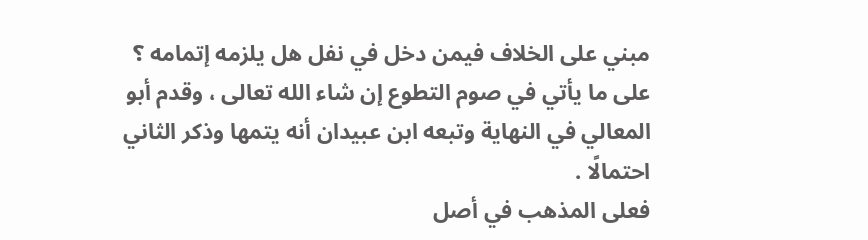مبني على الخلاف فيمن دخل في نفل هل يلزمه إتمامه ؟ على ما يأتي في صوم التطوع إن شاء الله تعالى ، وقدم أبو المعالي في النهاية وتبعه ابن عبيدان أنه يتمها وذكر الثاني احتمالًا .
فعلى المذهب في أصل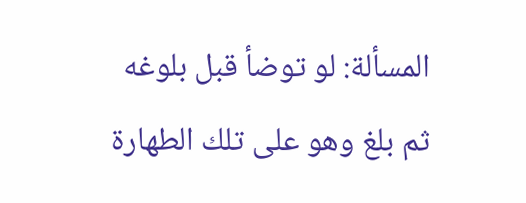المسألة: لو توضأ قبل بلوغه ثم بلغ وهو على تلك الطهارة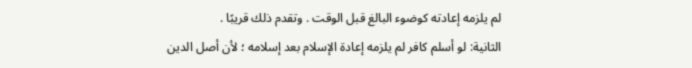لم يلزمه إعادته كوضوء البالغ قبل الوقت . وتقدم ذلك قريبًا .
الثانية: لو أسلم كافر لم يلزمه إعادة الإسلام بعد إسلامه ؛ لأن أصل الدين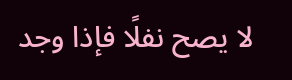لا يصح نفلًا فإذا وجد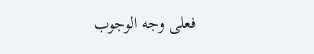فعلى وجه الوجوب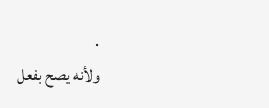.
ولأنه يصح بفعل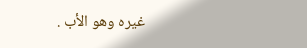غيره وهو الأب .